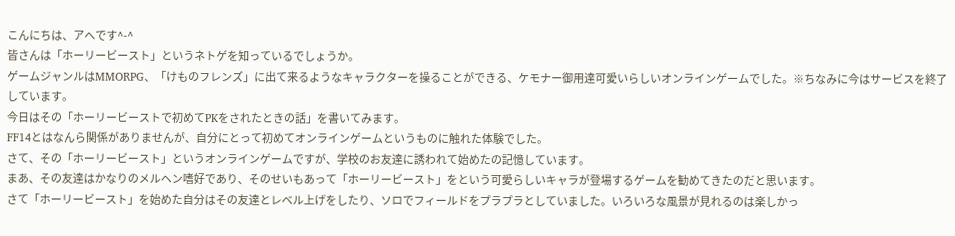こんにちは、アへです^-^
皆さんは「ホーリービースト」というネトゲを知っているでしょうか。
ゲームジャンルはMMORPG、「けものフレンズ」に出て来るようなキャラクターを操ることができる、ケモナー御用達可愛いらしいオンラインゲームでした。※ちなみに今はサービスを終了しています。
今日はその「ホーリービーストで初めてPKをされたときの話」を書いてみます。
FF14とはなんら関係がありませんが、自分にとって初めてオンラインゲームというものに触れた体験でした。
さて、その「ホーリービースト」というオンラインゲームですが、学校のお友達に誘われて始めたの記憶しています。
まあ、その友達はかなりのメルヘン嗜好であり、そのせいもあって「ホーリービースト」をという可愛らしいキャラが登場するゲームを勧めてきたのだと思います。
さて「ホーリービースト」を始めた自分はその友達とレベル上げをしたり、ソロでフィールドをプラプラとしていました。いろいろな風景が見れるのは楽しかっ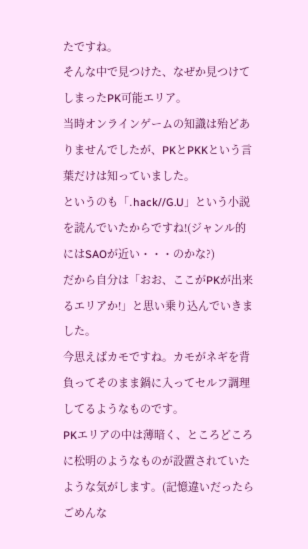たですね。
そんな中で見つけた、なぜか見つけてしまったPK可能エリア。
当時オンラインゲームの知識は殆どありませんでしたが、PKとPKKという言葉だけは知っていました。
というのも「.hack//G.U」という小説を読んでいたからですね!(ジャンル的にはSAOが近い・・・のかな?)
だから自分は「おお、ここがPKが出来るエリアか!」と思い乗り込んでいきました。
今思えばカモですね。カモがネギを背負ってそのまま鍋に入ってセルフ調理してるようなものです。
PKエリアの中は薄暗く、ところどころに松明のようなものが設置されていたような気がします。(記憶違いだったらごめんな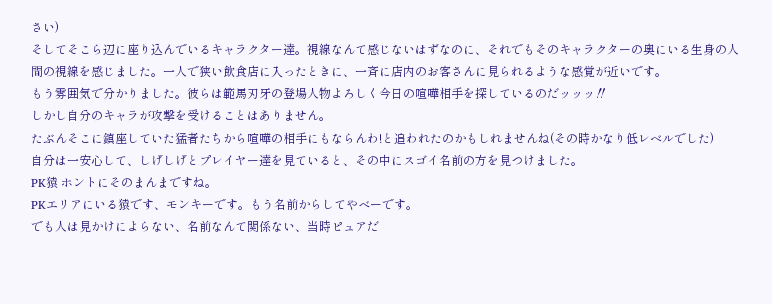さい)
そしてそこら辺に座り込んでいるキャラクター達。視線なんて感じないはずなのに、それでもそのキャラクターの奥にいる生身の人間の視線を感じました。一人で狭い飲食店に入ったときに、一斉に店内のお客さんに見られるような感覚が近いです。
もう雰囲気で分かりました。彼らは範馬刃牙の登場人物よろしく今日の喧嘩相手を探しているのだッッッ‼
しかし自分のキャラが攻撃を受けることはありません。
たぶんそこに鎮座していた猛者たちから喧嘩の相手にもならんわ!と追われたのかもしれませんね(その時かなり低レベルでした)
自分は一安心して、しげしげとプレイヤー達を見ていると、その中にスゴイ名前の方を見つけました。
PK猿 ホントにそのまんまですね。
PKエリアにいる猿です、モンキーです。もう名前からしてやべーです。
でも人は見かけによらない、名前なんて関係ない、当時ピュアだ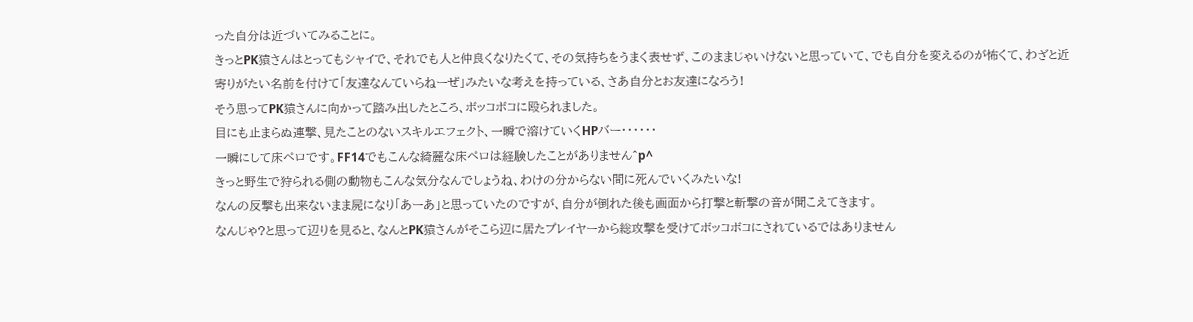った自分は近づいてみることに。
きっとPK猿さんはとってもシャイで、それでも人と仲良くなりたくて、その気持ちをうまく表せず、このままじゃいけないと思っていて、でも自分を変えるのが怖くて、わざと近寄りがたい名前を付けて「友達なんていらねーぜ」みたいな考えを持っている、さあ自分とお友達になろう!
そう思ってPK猿さんに向かって踏み出したところ、ボッコボコに殴られました。
目にも止まらぬ連撃、見たことのないスキルエフェクト、一瞬で溶けていくHPバー・・・・・・
一瞬にして床ペロです。FF14でもこんな綺麗な床ペロは経験したことがありません^p^
きっと野生で狩られる側の動物もこんな気分なんでしょうね、わけの分からない間に死んでいくみたいな!
なんの反撃も出来ないまま屍になり「あーあ」と思っていたのですが、自分が倒れた後も画面から打撃と斬撃の音が聞こえてきます。
なんじゃ?と思って辺りを見ると、なんとPK猿さんがそこら辺に居たプレイヤーから総攻撃を受けてボッコボコにされているではありません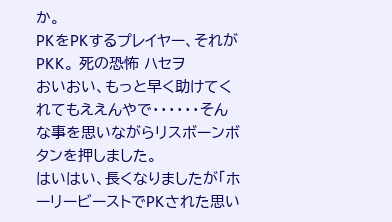か。
PKをPKするプレイヤー、それがPKK。 死の恐怖 ハセヲ
おいおい、もっと早く助けてくれてもええんやで・・・・・・そんな事を思いながらリスボーンボタンを押しました。
はいはい、長くなりましたが「ホーリービーストでPKされた思い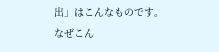出」はこんなものです。
なぜこん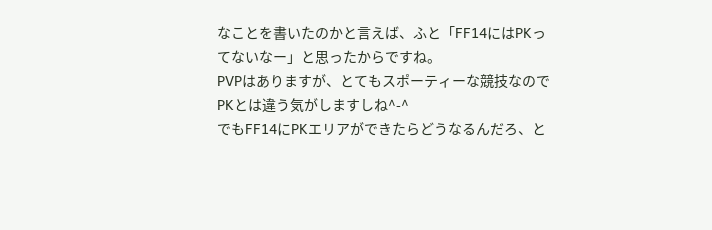なことを書いたのかと言えば、ふと「FF14にはPKってないなー」と思ったからですね。
PVPはありますが、とてもスポーティーな競技なのでPKとは違う気がしますしね^-^
でもFF14にPKエリアができたらどうなるんだろ、と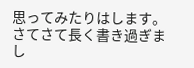思ってみたりはします。
さてさて長く書き過ぎまし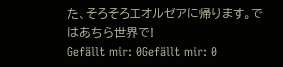た、そろそろエオルゼアに帰ります。ではあちら世界で!
Gefällt mir: 0Gefällt mir: 0